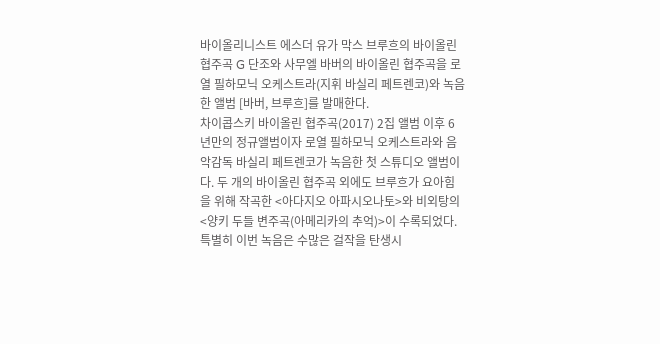바이올리니스트 에스더 유가 막스 브루흐의 바이올린 협주곡 G 단조와 사무엘 바버의 바이올린 협주곡을 로열 필하모닉 오케스트라(지휘 바실리 페트렌코)와 녹음한 앨범 [바버, 브루흐]를 발매한다.
차이콥스키 바이올린 협주곡(2017) 2집 앨범 이후 6년만의 정규앨범이자 로열 필하모닉 오케스트라와 음악감독 바실리 페트렌코가 녹음한 첫 스튜디오 앨범이다. 두 개의 바이올린 협주곡 외에도 브루흐가 요아힘을 위해 작곡한 <아다지오 아파시오나토>와 비외탕의 <양키 두들 변주곡(아메리카의 추억)>이 수록되었다. 특별히 이번 녹음은 수많은 걸작을 탄생시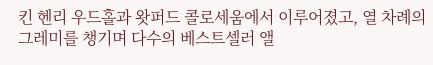킨 헨리 우드홀과 왓퍼드 콜로세움에서 이루어졌고, 열 차례의 그레미를 챙기며 다수의 베스트셀러 앨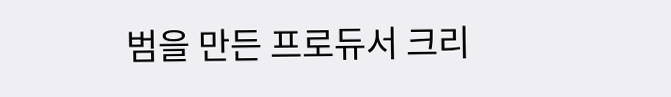범을 만든 프로듀서 크리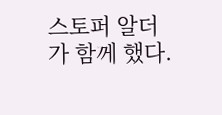스토퍼 알더가 함께 했다.